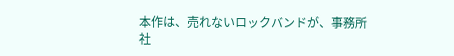本作は、売れないロックバンドが、事務所社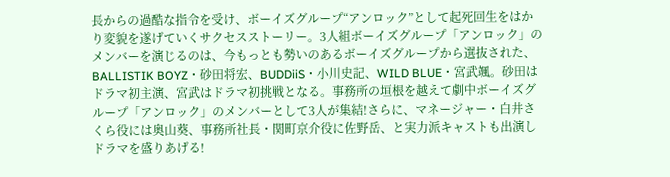長からの過酷な指令を受け、ボーイズグループ“アンロック”として起死回生をはかり変貌を遂げていくサクセスストーリー。3人組ボーイズグループ「アンロック」のメンバーを演じるのは、今もっとも勢いのあるボーイズグループから選抜された、BALLISTIK BOYZ・砂田将宏、BUDDiiS・小川史記、WILD BLUE・宮武颯。砂田はドラマ初主演、宮武はドラマ初挑戦となる。事務所の垣根を越えて劇中ボーイズグループ「アンロック」のメンバーとして3人が集結!さらに、マネージャー・白井さくら役には奥山葵、事務所社長・関町京介役に佐野岳、と実力派キャストも出演しドラマを盛りあげる!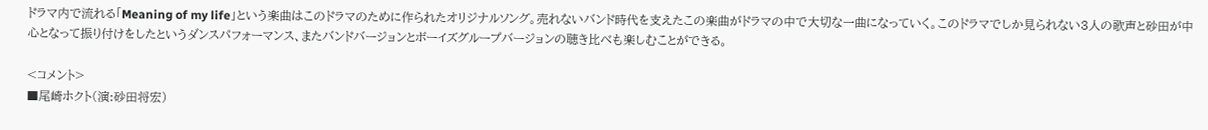ドラマ内で流れる「Meaning of my life」という楽曲はこのドラマのために作られたオリジナルソング。売れないバンド時代を支えたこの楽曲がドラマの中で大切な一曲になっていく。このドラマでしか見られない3人の歌声と砂田が中心となって振り付けをしたというダンスパフォーマンス、またバンドバージョンとボーイズグループバージョンの聴き比べも楽しむことができる。

<コメント>
■尾崎ホクト(演:砂田将宏)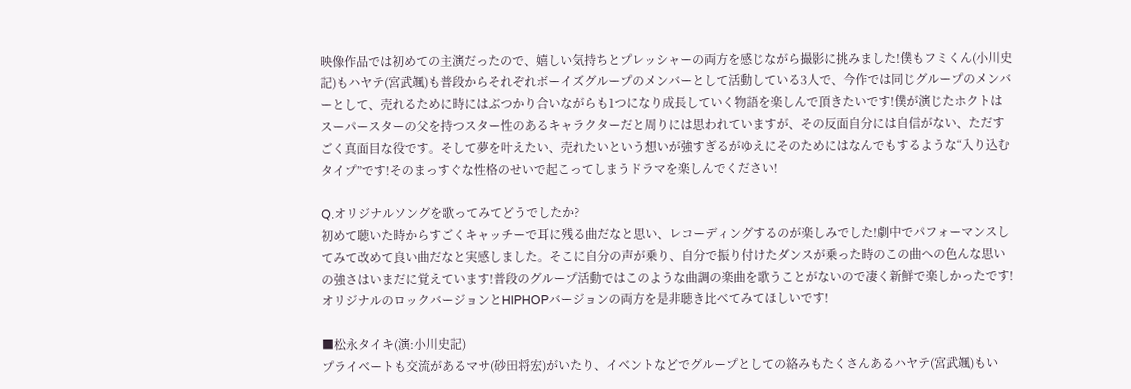映像作品では初めての主演だったので、嬉しい気持ちとプレッシャーの両方を感じながら撮影に挑みました!僕もフミくん(小川史記)もハヤテ(宮武颯)も普段からそれぞれボーイズグループのメンバーとして活動している3人で、今作では同じグループのメンバーとして、売れるために時にはぶつかり合いながらも1つになり成長していく物語を楽しんで頂きたいです!僕が演じたホクトはスーパースターの父を持つスター性のあるキャラクターだと周りには思われていますが、その反面自分には自信がない、ただすごく真面目な役です。そして夢を叶えたい、売れたいという想いが強すぎるがゆえにそのためにはなんでもするような“入り込むタイプ”です!そのまっすぐな性格のせいで起こってしまうドラマを楽しんでください!

Q.オリジナルソングを歌ってみてどうでしたか?
初めて聴いた時からすごくキャッチーで耳に残る曲だなと思い、レコーディングするのが楽しみでした!劇中でパフォーマンスしてみて改めて良い曲だなと実感しました。そこに自分の声が乗り、自分で振り付けたダンスが乗った時のこの曲への色んな思いの強さはいまだに覚えています!普段のグループ活動ではこのような曲調の楽曲を歌うことがないので凄く新鮮で楽しかったです!オリジナルのロックバージョンとHIPHOPバージョンの両方を是非聴き比べてみてほしいです!

■松永タイキ(演:小川史記)
プライベートも交流があるマサ(砂田将宏)がいたり、イベントなどでグループとしての絡みもたくさんあるハヤテ(宮武颯)もい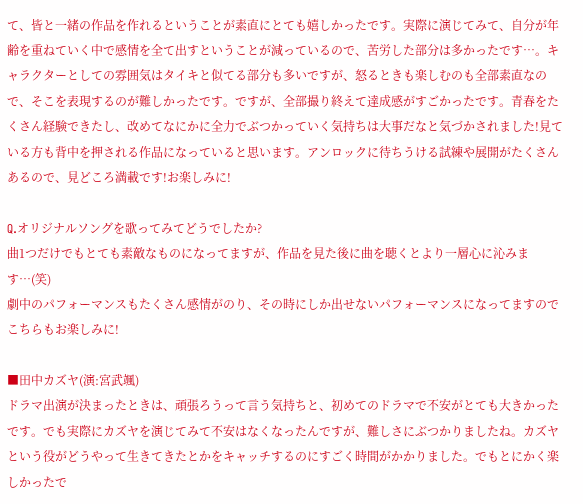て、皆と一緒の作品を作れるということが素直にとても嬉しかったです。実際に演じてみて、自分が年齢を重ねていく中で感情を全て出すということが減っているので、苦労した部分は多かったです…。キャラクターとしての雰囲気はタイキと似てる部分も多いですが、怒るときも楽しむのも全部素直なので、そこを表現するのが難しかったです。ですが、全部撮り終えて達成感がすごかったです。青春をたくさん経験できたし、改めてなにかに全力でぶつかっていく気持ちは大事だなと気づかされました!見ている方も背中を押される作品になっていると思います。アンロックに待ちうける試練や展開がたくさんあるので、見どころ満載です!お楽しみに!

Q.オリジナルソングを歌ってみてどうでしたか?
曲1つだけでもとても素敵なものになってますが、作品を見た後に曲を聴くとより一層心に沁みます…(笑)
劇中のパフォーマンスもたくさん感情がのり、その時にしか出せないパフォーマンスになってますのでこちらもお楽しみに!

■田中カズヤ(演:宮武颯)
ドラマ出演が決まったときは、頑張ろうって言う気持ちと、初めてのドラマで不安がとても大きかったです。でも実際にカズヤを演じてみて不安はなくなったんですが、難しさにぶつかりましたね。カズヤという役がどうやって生きてきたとかをキャッチするのにすごく時間がかかりました。でもとにかく楽しかったで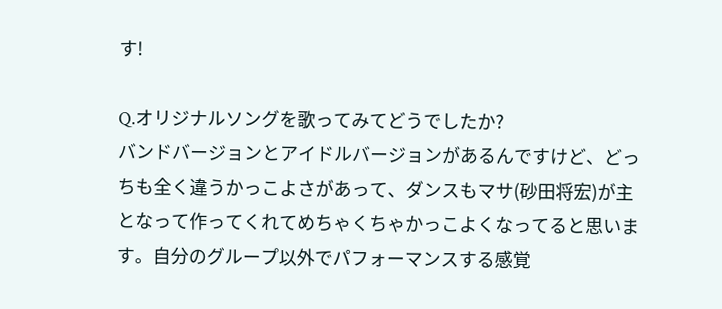す!

Q.オリジナルソングを歌ってみてどうでしたか?
バンドバージョンとアイドルバージョンがあるんですけど、どっちも全く違うかっこよさがあって、ダンスもマサ(砂田将宏)が主となって作ってくれてめちゃくちゃかっこよくなってると思います。自分のグループ以外でパフォーマンスする感覚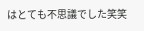はとても不思議でした笑笑